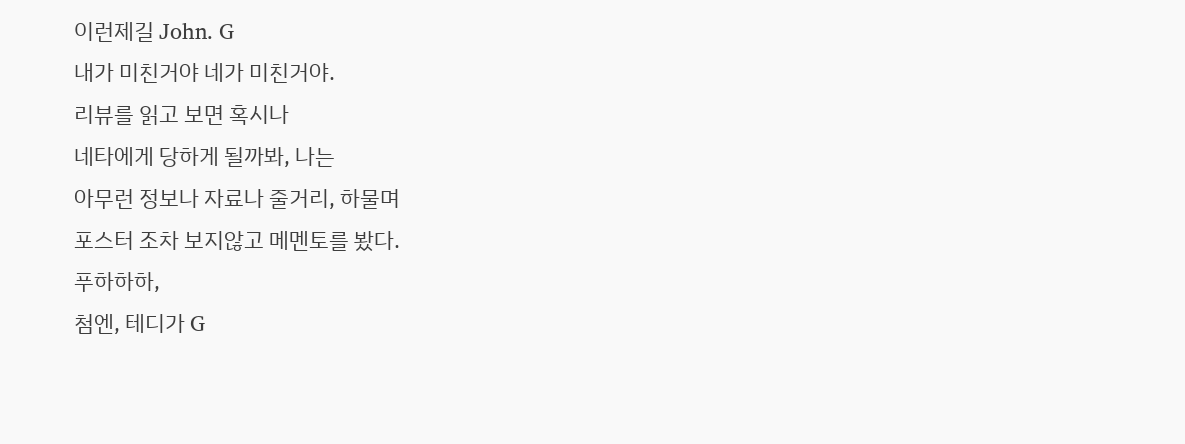이런제길 John. G
내가 미친거야 네가 미친거야.
리뷰를 읽고 보면 혹시나
네타에게 당하게 될까봐, 나는
아무런 정보나 자료나 줄거리, 하물며
포스터 조차 보지않고 메멘토를 봤다.
푸하하하,
첨엔, 테디가 G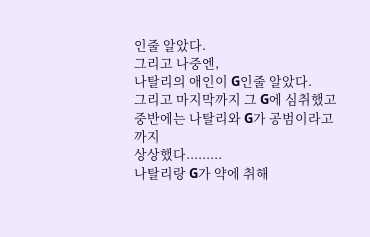인줄 알았다.
그리고 나중엔,
나탈리의 애인이 G인줄 알았다.
그리고 마지막까지 그 G에 심취했고
중반에는 나탈리와 G가 공범이라고 까지
상상했다.........
나탈리랑 G가 약에 취해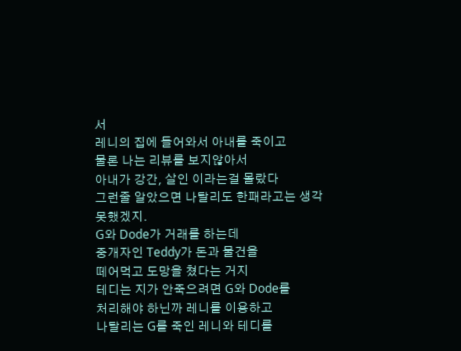서
레니의 집에 들어와서 아내를 죽이고
물론 나는 리뷰를 보지않아서
아내가 강간, 살인 이라는걸 몰랐다
그런줄 알았으면 나탈리도 한패라고는 생각못했겠지.
G와 Dode가 거래를 하는데
중개자인 Teddy가 돈과 물건을
떼어먹고 도망을 쳤다는 거지
테디는 지가 안죽으려면 G와 Dode를
처리해야 하닌까 레니를 이용하고
나탈리는 G를 죽인 레니와 테디를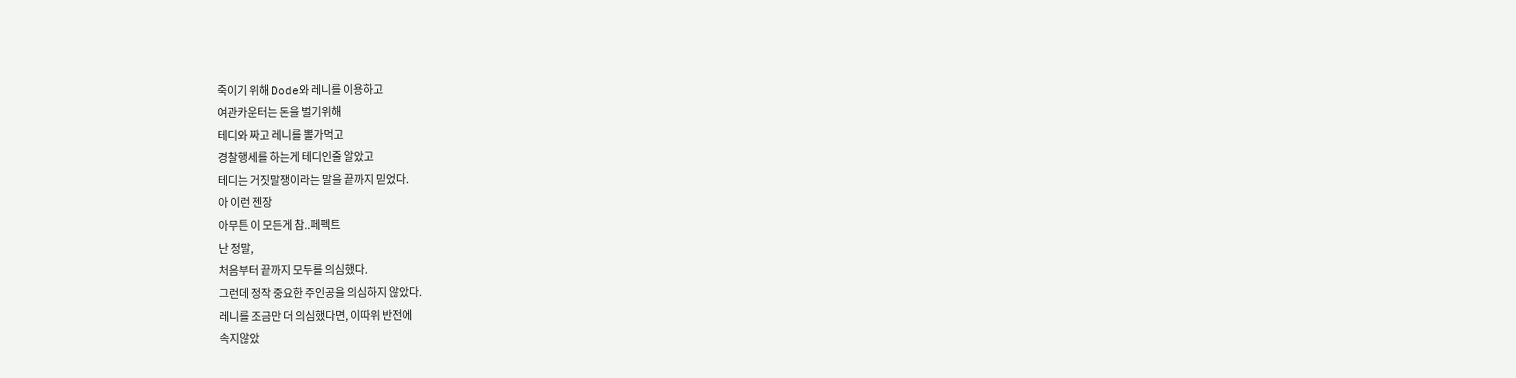죽이기 위해 Dode와 레니를 이용하고
여관카운터는 돈을 벌기위해
테디와 짜고 레니를 뽈가먹고
경찰행세를 하는게 테디인줄 알았고
테디는 거짓말쟁이라는 말을 끝까지 믿었다.
아 이런 젠장
아무튼 이 모든게 참..페펙트
난 정말,
처음부터 끝까지 모두를 의심했다.
그런데 정작 중요한 주인공을 의심하지 않았다.
레니를 조금만 더 의심했다면, 이따위 반전에
속지않았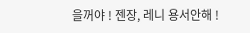을꺼야 ! 젠장, 레니 용서안해 !